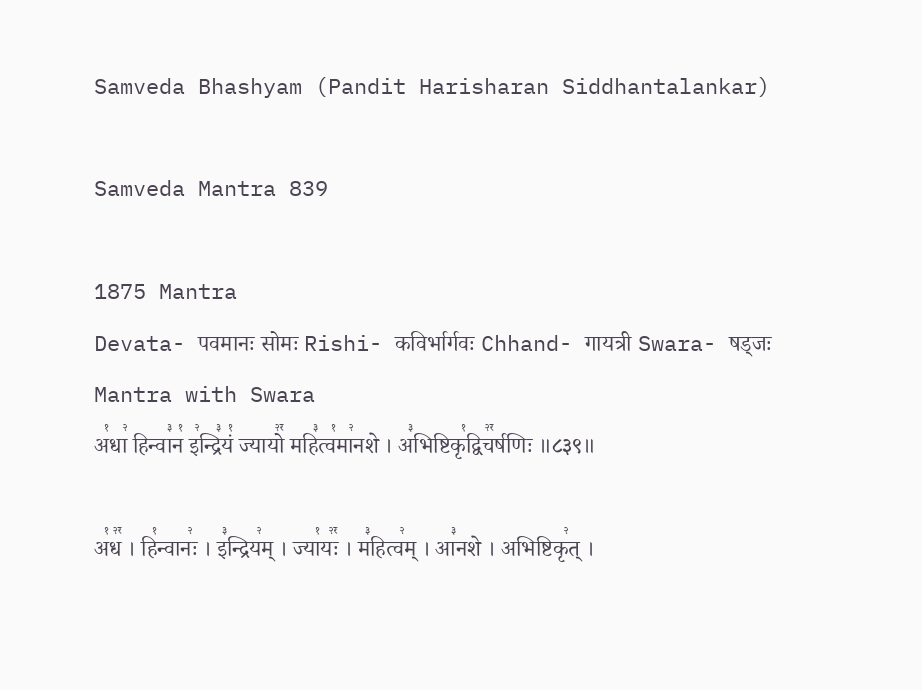Samveda Bhashyam (Pandit Harisharan Siddhantalankar)

Samveda Mantra 839

1875 Mantra
Devata- पवमानः सोमः Rishi- कविर्भार्गवः Chhand- गायत्री Swara- षड्जः
Mantra with Swara
अ꣡धा꣢ हिन्वा꣣न꣡ इ꣢न्द्रि꣣यं꣡ ज्यायो꣢꣯ महि꣣त्व꣡मा꣢नशे । अ꣣भिष्टिकृ꣡द्विच꣢꣯र्षणिः ॥८३९॥

अ꣡ध꣢꣯ । हि꣡न्वानः꣢ । इ꣣न्द्रिय꣢म् । ज्या꣡यः꣢꣯ । म꣣हित्व꣢म् । आ꣣नशे । अभिष्टिकृ꣢त् ।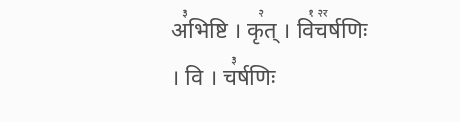अ꣣भिष्टि । कृ꣢त् । वि꣡च꣢꣯र्षणिः । वि । च꣣र्षणिः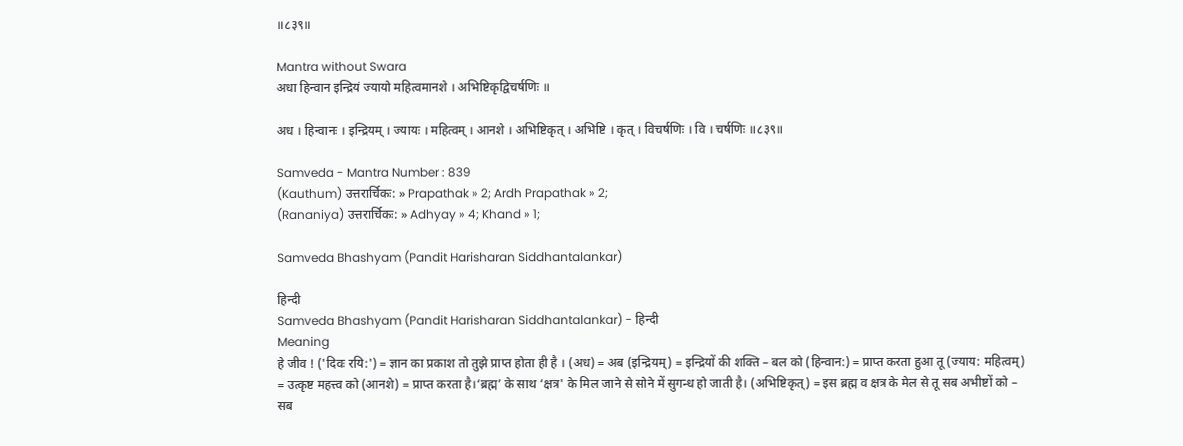॥८३९॥

Mantra without Swara
अधा हिन्वान इन्द्रियं ज्यायो महित्वमानशे । अभिष्टिकृद्विचर्षणिः ॥

अध । हिन्वानः । इन्द्रियम् । ज्यायः । महित्वम् । आनशे । अभिष्टिकृत् । अभिष्टि । कृत् । विचर्षणिः । वि । चर्षणिः ॥८३९॥

Samveda - Mantra Number : 839
(Kauthum) उत्तरार्चिकः: » Prapathak » 2; Ardh Prapathak » 2;
(Rananiya) उत्तरार्चिकः: » Adhyay » 4; Khand » 1;

Samveda Bhashyam (Pandit Harisharan Siddhantalankar)

हिन्दी
Samveda Bhashyam (Pandit Harisharan Siddhantalankar) - हिन्दी
Meaning
हे जीव ! ('दिवः रयि:') = ज्ञान का प्रकाश तो तुझे प्राप्त होता ही है । (अध) = अब (इन्द्रियम्) = इन्द्रियों की शक्ति – बल को (हिन्वान:) = प्राप्त करता हुआ तू (ज्याय: महित्वम्) = उत्कृष्ट महत्त्व को (आनशे) = प्राप्त करता है।‘ब्रह्म’ के साथ ‘क्षत्र' के मिल जाने से सोने में सुगन्ध हो जाती है। (अभिष्टिकृत्) = इस ब्रह्म व क्षत्र के मेल से तू सब अभीष्टों को – सब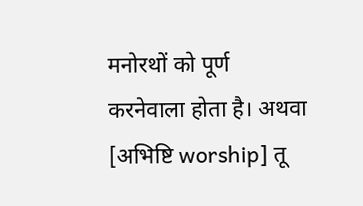मनोरथों को पूर्ण करनेवाला होता है। अथवा [अभिष्टि worship] तू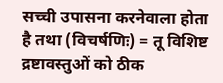सच्ची उपासना करनेवाला होता है तथा (विचर्षणिः) = तू विशिष्ट द्रष्टावस्तुओं को ठीक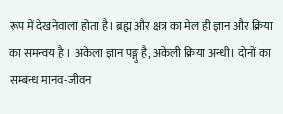रूप में देखनेवाला होता है। ब्रह्म और क्षत्र का मेल ही ज्ञान और क्रिया का समन्वय है । अकेला ज्ञान पङ्गु है, अकेली क्रिया अन्धी। दोनों का सम्बन्ध मानव-जीवन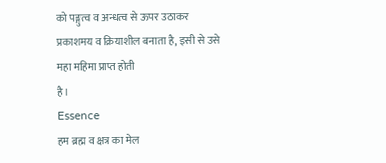को पङ्गुत्व व अन्धत्व से ऊपर उठाकर प्रकाशमय व क्रियाशील बनाता है, इसी से उसे महा महिमा प्राप्त होती
है।
Essence
हम ब्रह्म व क्षत्र का मेल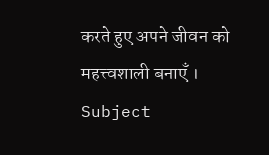करते हुए अपने जीवन को महत्त्वशाली बनाएँ ।
Subject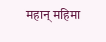महान् महिमा